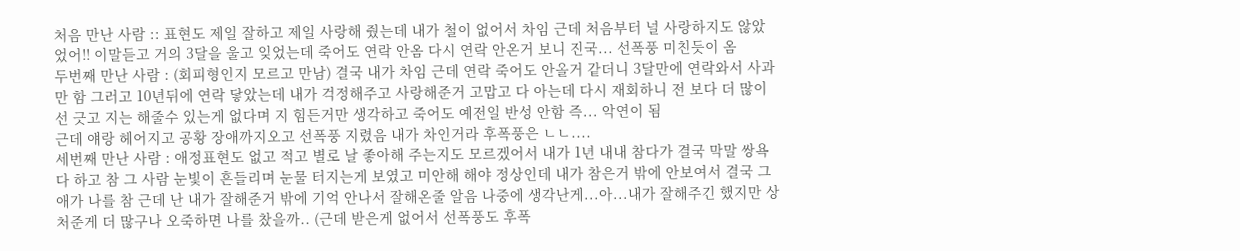처음 만난 사람 :: 표현도 제일 잘하고 제일 사랑해 줬는데 내가 철이 없어서 차임 근데 처음부터 널 사랑하지도 않았었어!! 이말듣고 거의 3달을 울고 잊었는데 죽어도 연락 안옴 다시 연락 안온거 보니 진국... 선폭풍 미친듯이 옴
두번째 만난 사람 : (회피형인지 모르고 만남) 결국 내가 차임 근데 연락 죽어도 안올거 같더니 3달만에 연락와서 사과만 함 그러고 10년뒤에 연락 닿았는데 내가 걱정해주고 사랑해준거 고맙고 다 아는데 다시 재회하니 전 보다 더 많이 선 긋고 지는 해줄수 있는게 없다며 지 힘든거만 생각하고 죽어도 예전일 반성 안함 즉... 악연이 됨
근데 얘랑 헤어지고 공황 장애까지오고 선폭풍 지렸음 내가 차인거라 후폭풍은 ㄴㄴ....
세번째 만난 사람 : 애정표현도 없고 적고 별로 날 좋아해 주는지도 모르겠어서 내가 1년 내내 참다가 결국 막말 쌍욕 다 하고 참 그 사람 눈빛이 흔들리며 눈물 터지는게 보였고 미안해 해야 정상인데 내가 참은거 밖에 안보여서 결국 그애가 나를 참 근데 난 내가 잘해준거 밖에 기억 안나서 잘해온줄 알음 나중에 생각난게...아...내가 잘해주긴 했지만 상처준게 더 많구나 오죽하면 나를 찼을까.. (근데 받은게 없어서 선폭풍도 후폭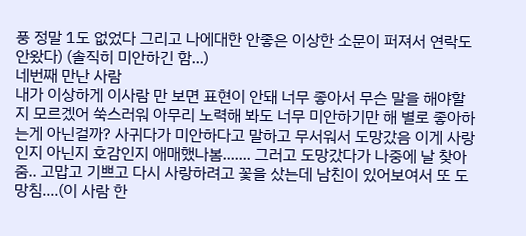풍 정말 1도 없었다 그리고 나에대한 안좋은 이상한 소문이 퍼져서 연락도 안왔다) (솔직히 미안하긴 함...)
네번째 만난 사람
내가 이상하게 이사람 만 보면 표현이 안돼 너무 좋아서 무슨 말을 해야할지 모르겠어 쑥스러워 아무리 노력해 봐도 너무 미안하기만 해 별로 좋아하는게 아닌걸까? 사귀다가 미안하다고 말하고 무서워서 도망갔음 이게 사랑인지 아닌지 호감인지 애매했나봄....... 그러고 도망갔다가 나중에 날 찾아줌.. 고맙고 기쁘고 다시 사랑하려고 꽃을 샀는데 남친이 있어보여서 또 도망침....(이 사람 한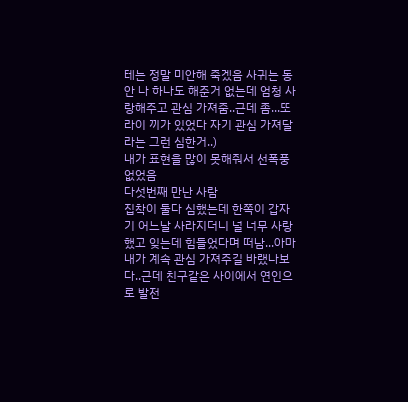테는 정말 미안해 죽겠음 사귀는 동안 나 하나도 해준거 없는데 엄청 사랑해주고 관심 가져줌..근데 좀...또라이 끼가 있었다 자기 관심 가져달라는 그런 심한거..)
내가 표현을 많이 못해줘서 선폭풍 없었음
다섯번째 만난 사람
집착이 둘다 심했는데 한쪽이 갑자기 어느날 사라지더니 널 너무 사랑했고 잊는데 힘들었다며 떠남...아마 내가 계속 관심 가져주길 바랬나보다..근데 친구같은 사이에서 연인으로 발전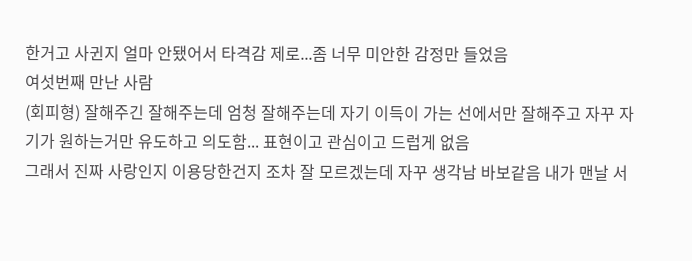한거고 사귄지 얼마 안됐어서 타격감 제로...좀 너무 미안한 감정만 들었음
여섯번째 만난 사람
(회피형) 잘해주긴 잘해주는데 엄청 잘해주는데 자기 이득이 가는 선에서만 잘해주고 자꾸 자기가 원하는거만 유도하고 의도함... 표현이고 관심이고 드럽게 없음
그래서 진짜 사랑인지 이용당한건지 조차 잘 모르겠는데 자꾸 생각남 바보같음 내가 맨날 서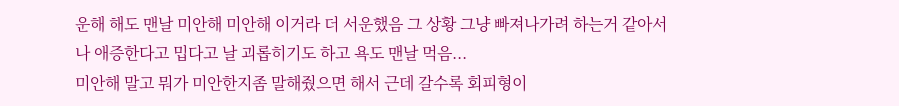운해 해도 맨날 미안해 미안해 이거라 더 서운했음 그 상황 그냥 빠져나가려 하는거 같아서
나 애증한다고 밉다고 날 괴롭히기도 하고 욕도 맨날 먹음...
미안해 말고 뭐가 미안한지좀 말해줬으면 해서 근데 갈수록 회피형이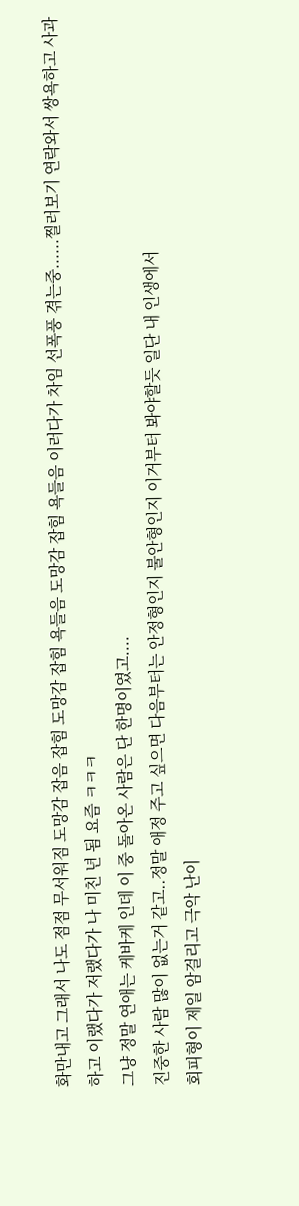화만내고 그래서 나도 점점 무서워짐 도망감 잡음 잡힘 도망감 잡힘 욕들음 도망감 잡힘 욕들음 이러다가 차임 선폭풍 겪는중......찔러보기 연락와서 쌍욕하고 사과하고 이랬다가 저랬다가 나 미친 년 됨 요즘 ㅋㅋㅋ
그냥 정말 연애는 케바케 인데 이 중 돌아온 사람은 단 한명이였고....
진중한 사람 많이 없는거 같고..정말 애정 주고 싶으면 다음부터는 안정형인지 불안형인지 이거부터 봐야할듯 일단 내 인생에서
회피형이 제일 암걸리고 극악 난이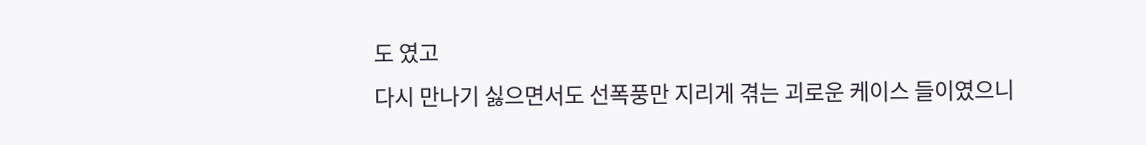도 였고
다시 만나기 싫으면서도 선폭풍만 지리게 겪는 괴로운 케이스 들이였으니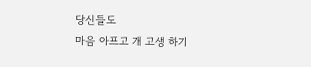당신들도
마음 아프고 개 고생 하기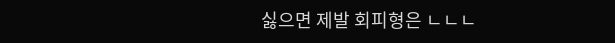싫으면 제발 회피형은 ㄴㄴㄴ